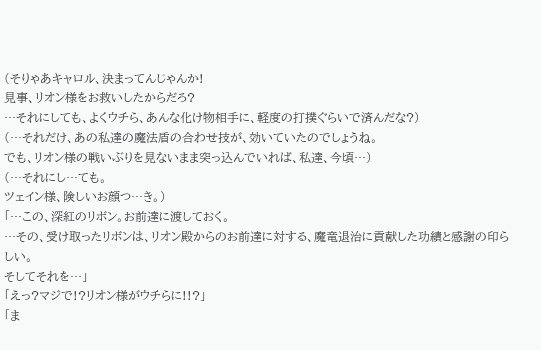(そりゃあキャロル、決まってんじゃんか!
見事、リオン様をお救いしたからだろ?
…それにしても、よくウチら、あんな化け物相手に、軽度の打撲ぐらいで済んだな?)
(…それだけ、あの私達の魔法盾の合わせ技が、効いていたのでしょうね。
でも、リオン様の戦いぶりを見ないまま突っ込んでいれば、私達、今頃…)
(…それにし…ても。
ツェイン様、険しいお顔つ…き。)
「…この、深紅のリボン。お前達に渡しておく。
…その、受け取ったリボンは、リオン殿からのお前達に対する、魔竜退治に貢献した功績と感謝の印らしい。
そしてそれを…」
「えっ?マジで!?リオン様がウチらに!!?」
「ま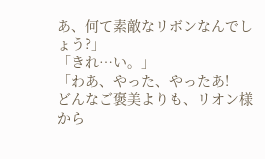あ、何て素敵なリボンなんでしょう?」
「きれ…い。」
「わあ、やった、やったあ!
どんなご褒美よりも、リオン様から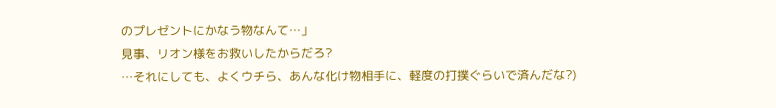のプレゼントにかなう物なんて…」
見事、リオン様をお救いしたからだろ?
…それにしても、よくウチら、あんな化け物相手に、軽度の打撲ぐらいで済んだな?)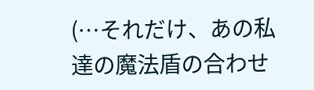(…それだけ、あの私達の魔法盾の合わせ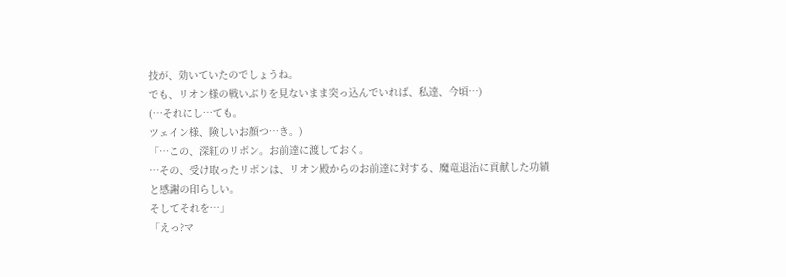技が、効いていたのでしょうね。
でも、リオン様の戦いぶりを見ないまま突っ込んでいれば、私達、今頃…)
(…それにし…ても。
ツェイン様、険しいお顔つ…き。)
「…この、深紅のリボン。お前達に渡しておく。
…その、受け取ったリボンは、リオン殿からのお前達に対する、魔竜退治に貢献した功績と感謝の印らしい。
そしてそれを…」
「えっ?マ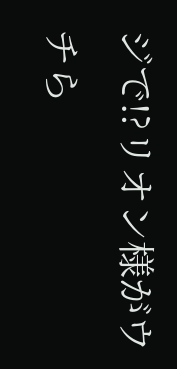ジで!?リオン様がウチら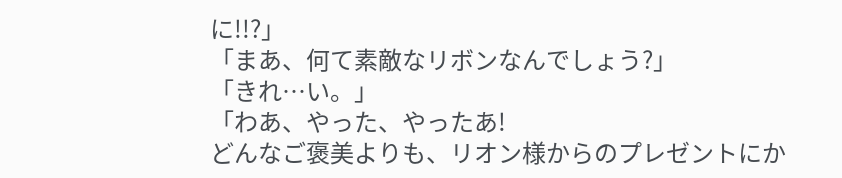に!!?」
「まあ、何て素敵なリボンなんでしょう?」
「きれ…い。」
「わあ、やった、やったあ!
どんなご褒美よりも、リオン様からのプレゼントにか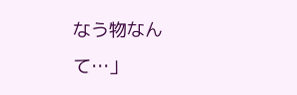なう物なんて…」